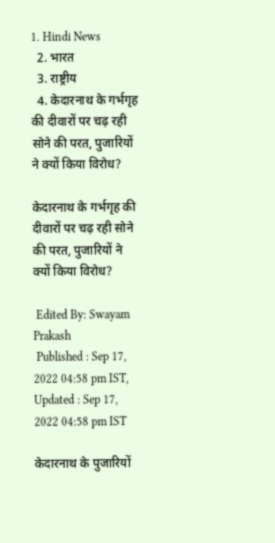1. Hindi News
  2. भारत
  3. राष्ट्रीय
  4. केदारनाथ के गर्भगृह की दीवारों पर चढ़ रही सोने की परत, पुजारियों ने क्यों किया विरोध?

केदारनाथ के गर्भगृह की दीवारों पर चढ़ रही सोने की परत, पुजारियों ने क्यों किया विरोध?

 Edited By: Swayam Prakash
 Published : Sep 17, 2022 04:58 pm IST,  Updated : Sep 17, 2022 04:58 pm IST

केदारनाथ के पुजारियों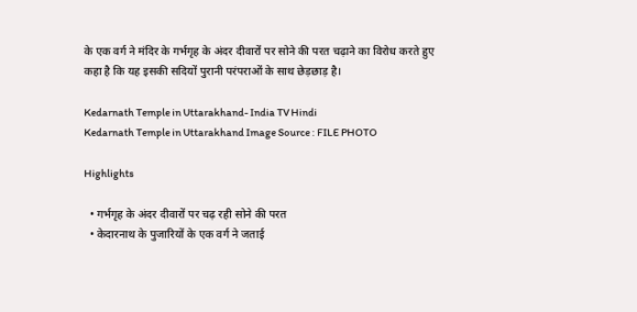के एक वर्ग ने मंदिर के गर्भगृह के अंदर दीवारों पर सोने की परत चढ़ाने का विरोध करते हुए कहा है कि यह इसकी सदियों पुरानी परंपराओं के साथ छेड़छाड़ है।

Kedarnath Temple in Uttarakhand- India TV Hindi
Kedarnath Temple in Uttarakhand Image Source : FILE PHOTO

Highlights

  • गर्भगृह के अंदर दीवारों पर चढ़ रही सोने की परत
  • केदारनाथ के पुजारियों के एक वर्ग ने जताई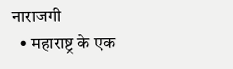नाराजगी
  • महाराष्ट्र के एक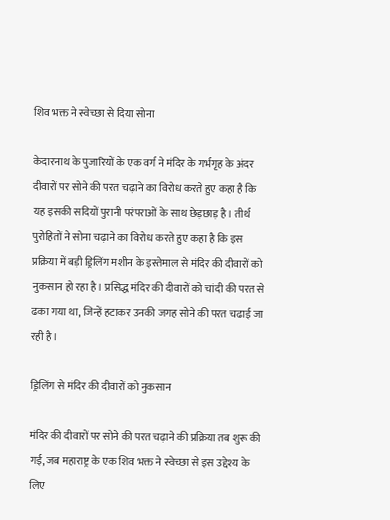शिव भक्त ने स्वेच्छा से दिया सोना

केदारनाथ के पुजारियों के एक वर्ग ने मंदिर के गर्भगृह के अंदर दीवारों पर सोने की परत चढ़ाने का विरोध करते हुए कहा है कि यह इसकी सदियों पुरानी परंपराओं के साथ छेड़छाड़ है। तीर्थ पुरोहितों ने सोना चढ़ाने का विरोध करते हुए कहा है कि इस प्रक्रिया में बड़ी ड्रिलिंग मशीन के इस्तेमाल से मंदिर की दीवारों को नुकसान हो रहा है। प्रसिद्ध मंदिर की दीवारों को चांदी की परत से ढका गया था, जिन्हें हटाकर उनकी जगह सोने की परत चढाई जा रही है।

ड्रिलिंग से मंदिर की दीवारों को नुकसान

मंदिर की दीवारों पर सोने की परत चढ़ाने की प्रक्रिया तब शुरू की गई, जब महाराष्ट्र के एक शिव भक्त ने स्वेच्छा से इस उद्देश्य के लिए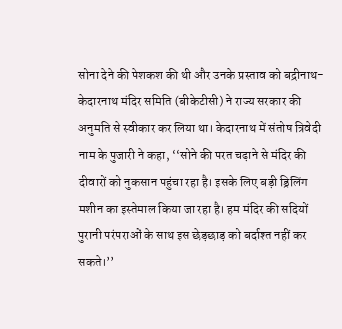सोना देने की पेशकश की थी और उनके प्रस्ताव को बद्रीनाथ-केदारनाथ मंदिर समिति (बीकेटीसी) ने राज्य सरकार की अनुमति से स्वीकार कर लिया था। केदारनाथ में संतोष त्रिवेदी नाम के पुजारी ने कहा, ‘‘सोने की परत चढ़ाने से मंदिर की दीवारों को नुकसान पहुंचा रहा है। इसके लिए बड़ी ड्रिलिंग मशीन का इस्तेमाल किया जा रहा है। हम मंदिर की सदियों पुरानी परंपराओं के साथ इस छेड़छाड़ को बर्दाश्त नहीं कर सकते।’’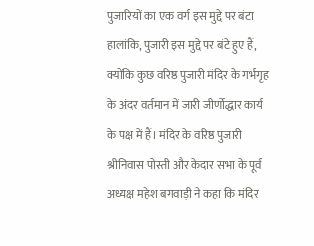पुजारियों का एक वर्ग इस मुद्दे पर बंटा
हालांकि, पुजारी इस मुद्दे पर बंटे हुए हैं, क्योंकि कुछ वरिष्ठ पुजारी मंदिर के गर्भगृह के अंदर वर्तमान में जारी जीर्णोद्धार कार्य के पक्ष में हैं। मंदिर के वरिष्ठ पुजारी श्रीनिवास पोस्ती और केदार सभा के पूर्व अध्यक्ष महेश बगवाड़ी ने कहा कि मंदिर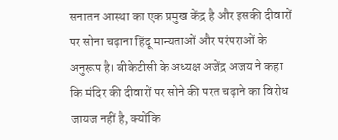सनातन आस्था का एक प्रमुख केंद्र है और इसकी दीवारों पर सोना चढ़ाना हिंदू मान्यताओं और परंपराओं के अनुरूप है। बीकेटीसी के अध्यक्ष अजेंद्र अजय ने कहा कि मंदिर की दीवारों पर सोने की परत चढ़ाने का विरोध जायज नहीं है, क्योंकि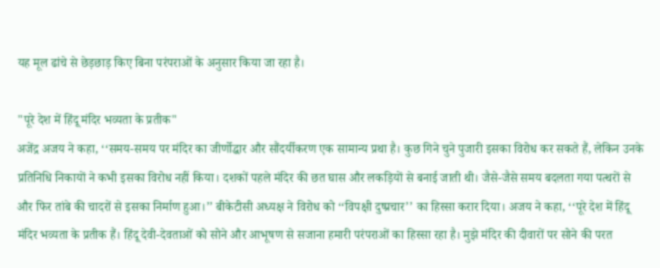यह मूल ढांचे से छेड़छाड़ किए बिना परंपराओं के अनुसार किया जा रहा है।

"पूरे देश में हिंदू मंदिर भव्यता के प्रतीक"
अजेंद्र अजय ने कहा, ‘‘समय-समय पर मंदिर का जीर्णोद्धार और सौंदर्यीकरण एक सामान्य प्रथा है। कुछ गिने चुने पुजारी इसका विरोध कर सकते हैं, लेकिन उनके प्रतिनिधि निकायों ने कभी इसका विरोध नहीं किया। दशकों पहले मंदिर की छत घास और लकड़ियों से बनाई जाती थी। जैसे-जैसे समय बदलता गया पत्थरों से और फिर तांबे की चादरों से इसका निर्माण हुआ।’’ बीकेटीसी अध्यक्ष ने विरोध को ‘‘विपक्षी दुष्प्रचार’’ का हिस्सा करार दिया। अजय ने कहा, ‘‘पूरे देश में हिंदू मंदिर भव्यता के प्रतीक हैं। हिंदू देवी-देवताओं को सोने और आभूषण से सजाना हमारी परंपराओं का हिस्सा रहा है। मुझे मंदिर की दीवारों पर सोने की परत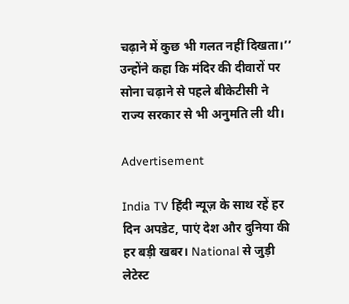चढ़ाने में कुछ भी गलत नहीं दिखता।’’ उन्होंने कहा कि मंदिर की दीवारों पर सोना चढ़ाने से पहले बीकेटीसी ने राज्य सरकार से भी अनुमति ली थी।

Advertisement

India TV हिंदी न्यूज़ के साथ रहें हर दिन अपडेट, पाएं देश और दुनिया की हर बड़ी खबर। National से जुड़ी लेटेस्ट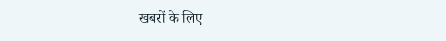खबरों के लिए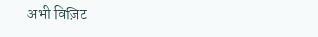अभी विज़िट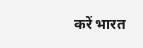करें भारत